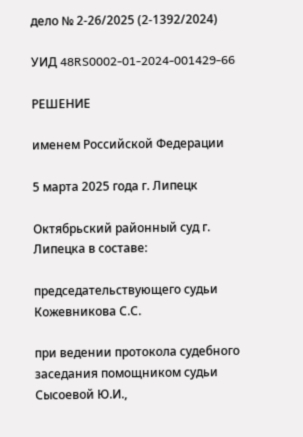дело № 2-26/2025 (2-1392/2024)

УИД 48RS0002-01-2024-001429-66

РЕШЕНИЕ

именем Российской Федерации

5 марта 2025 года г. Липецк

Октябрьский районный суд г. Липецка в составе:

председательствующего судьи Кожевникова С.С.

при ведении протокола судебного заседания помощником судьи Сысоевой Ю.И.,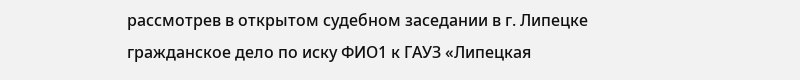рассмотрев в открытом судебном заседании в г. Липецке гражданское дело по иску ФИО1 к ГАУЗ «Липецкая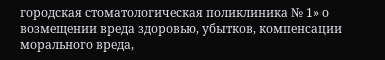городская стоматологическая поликлиника № 1» о возмещении вреда здоровью, убытков, компенсации морального вреда,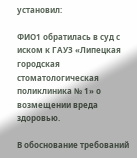установил:

ФИО1 обратилась в суд с иском к ГАУЗ «Липецкая городская стоматологическая поликлиника № 1» о возмещении вреда здоровью.

В обоснование требований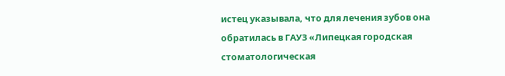истец указывала, что для лечения зубов она обратилась в ГАУЗ «Липецкая городская стоматологическая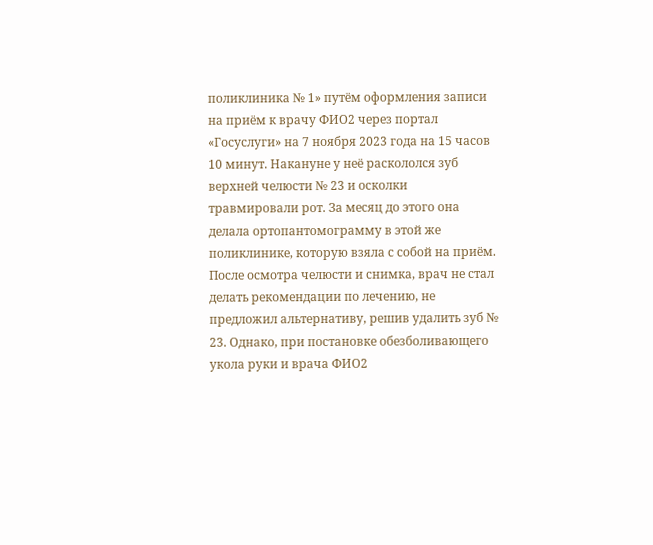поликлиника № 1» путём оформления записи на приём к врачу ФИО2 через портал «Госуслуги» на 7 ноября 2023 года на 15 часов 10 минут. Накануне у неё раскололся зуб верхней челюсти № 23 и осколки травмировали рот. За месяц до этого она делала ортопантомограмму в этой же поликлинике, которую взяла с собой на приём. После осмотра челюсти и снимка, врач не стал делать рекомендации по лечению, не предложил альтернативу, решив удалить зуб № 23. Однако, при постановке обезболивающего укола руки и врача ФИО2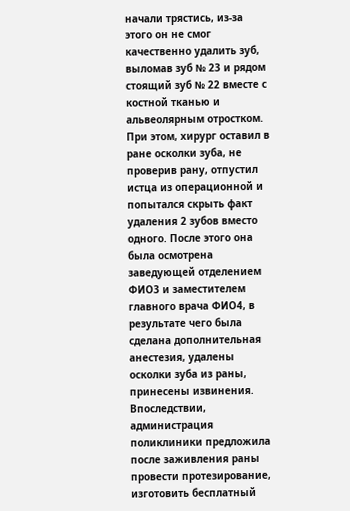начали трястись, из-за этого он не смог качественно удалить зуб, выломав зуб № 23 и рядом стоящий зуб № 22 вместе с костной тканью и альвеолярным отростком. При этом, хирург оставил в ране осколки зуба, не проверив рану, отпустил истца из операционной и попытался скрыть факт удаления 2 зубов вместо одного. После этого она была осмотрена заведующей отделением ФИО3 и заместителем главного врача ФИО4, в результате чего была сделана дополнительная анестезия, удалены осколки зуба из раны, принесены извинения. Впоследствии, администрация поликлиники предложила после заживления раны провести протезирование, изготовить бесплатный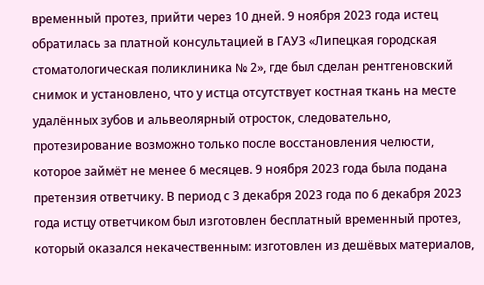временный протез, прийти через 10 дней. 9 ноября 2023 года истец обратилась за платной консультацией в ГАУЗ «Липецкая городская стоматологическая поликлиника № 2», где был сделан рентгеновский снимок и установлено, что у истца отсутствует костная ткань на месте удалённых зубов и альвеолярный отросток, следовательно, протезирование возможно только после восстановления челюсти, которое займёт не менее 6 месяцев. 9 ноября 2023 года была подана претензия ответчику. В период с 3 декабря 2023 года по 6 декабря 2023 года истцу ответчиком был изготовлен бесплатный временный протез, который оказался некачественным: изготовлен из дешёвых материалов,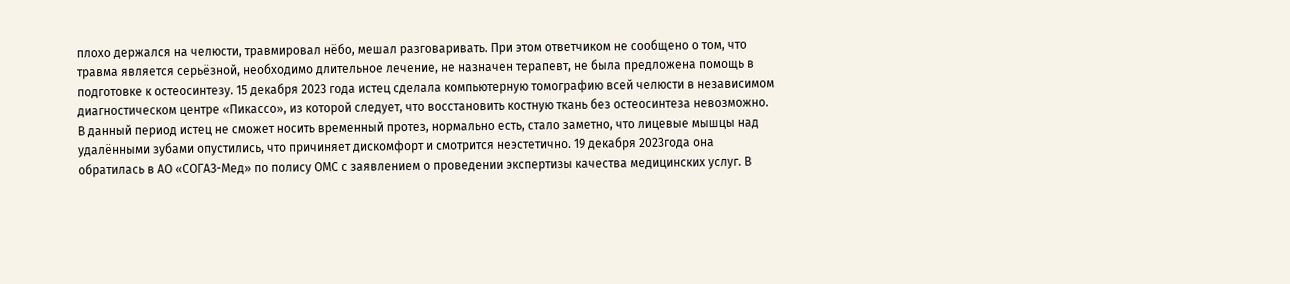плохо держался на челюсти, травмировал нёбо, мешал разговаривать. При этом ответчиком не сообщено о том, что травма является серьёзной, необходимо длительное лечение, не назначен терапевт, не была предложена помощь в подготовке к остеосинтезу. 15 декабря 2023 года истец сделала компьютерную томографию всей челюсти в независимом диагностическом центре «Пикассо», из которой следует, что восстановить костную ткань без остеосинтеза невозможно. В данный период истец не сможет носить временный протез, нормально есть, стало заметно, что лицевые мышцы над удалёнными зубами опустились, что причиняет дискомфорт и смотрится неэстетично. 19 декабря 2023года она обратилась в АО «СОГАЗ-Мед» по полису ОМС с заявлением о проведении экспертизы качества медицинских услуг. В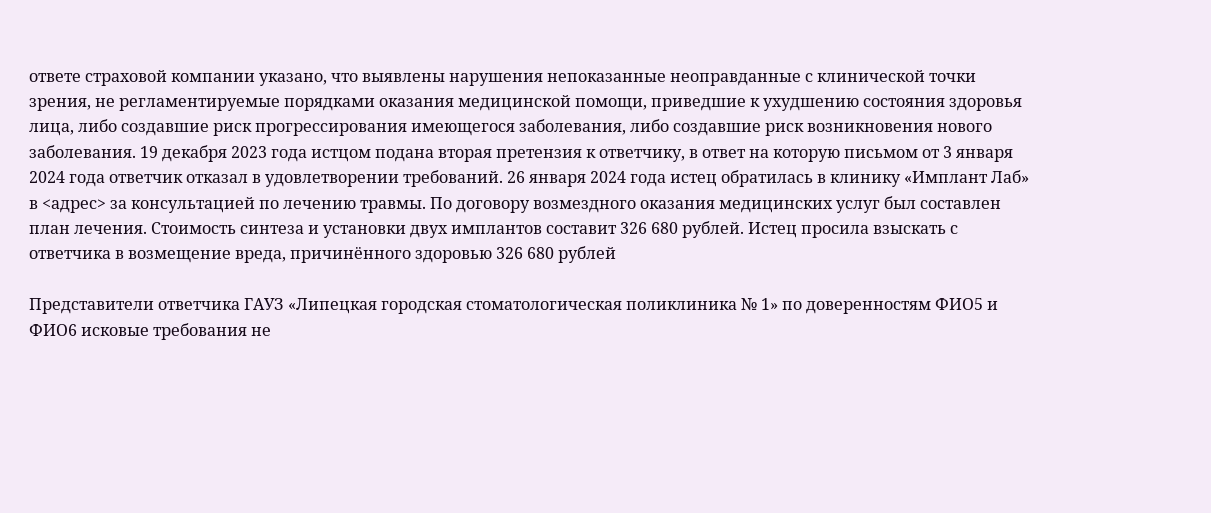ответе страховой компании указано, что выявлены нарушения непоказанные неоправданные с клинической точки зрения, не регламентируемые порядками оказания медицинской помощи, приведшие к ухудшению состояния здоровья лица, либо создавшие риск прогрессирования имеющегося заболевания, либо создавшие риск возникновения нового заболевания. 19 декабря 2023 года истцом подана вторая претензия к ответчику, в ответ на которую письмом от 3 января 2024 года ответчик отказал в удовлетворении требований. 26 января 2024 года истец обратилась в клинику «Имплант Лаб» в <адрес> за консультацией по лечению травмы. По договору возмездного оказания медицинских услуг был составлен план лечения. Стоимость синтеза и установки двух имплантов составит 326 680 рублей. Истец просила взыскать с ответчика в возмещение вреда, причинённого здоровью 326 680 рублей

Представители ответчика ГАУЗ «Липецкая городская стоматологическая поликлиника № 1» по доверенностям ФИО5 и ФИО6 исковые требования не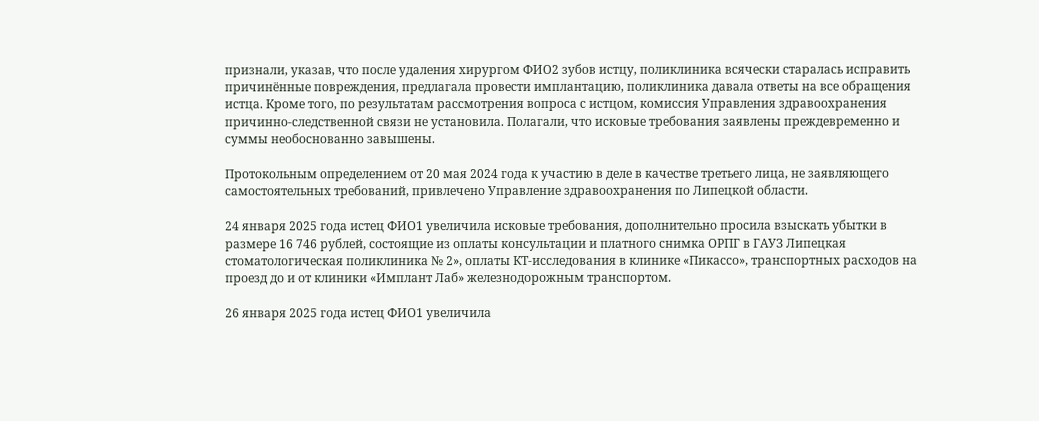признали, указав, что после удаления хирургом ФИО2 зубов истцу, поликлиника всячески старалась исправить причинённые повреждения, предлагала провести имплантацию, поликлиника давала ответы на все обращения истца. Кроме того, по результатам рассмотрения вопроса с истцом, комиссия Управления здравоохранения причинно-следственной связи не установила. Полагали, что исковые требования заявлены преждевременно и суммы необоснованно завышены.

Протокольным определением от 20 мая 2024 года к участию в деле в качестве третьего лица, не заявляющего самостоятельных требований, привлечено Управление здравоохранения по Липецкой области.

24 января 2025 года истец ФИО1 увеличила исковые требования, дополнительно просила взыскать убытки в размере 16 746 рублей, состоящие из оплаты консультации и платного снимка ОРПГ в ГАУЗ Липецкая стоматологическая поликлиника № 2», оплаты КТ-исследования в клинике «Пикассо», транспортных расходов на проезд до и от клиники «Имплант Лаб» железнодорожным транспортом.

26 января 2025 года истец ФИО1 увеличила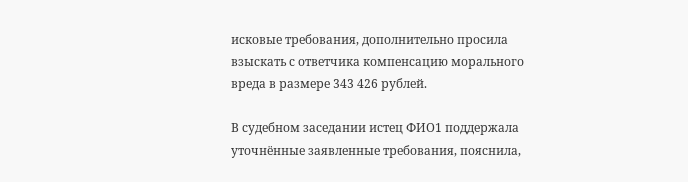исковые требования, дополнительно просила взыскать с ответчика компенсацию морального вреда в размере 343 426 рублей.

В судебном заседании истец ФИО1 поддержала уточнённые заявленные требования, пояснила,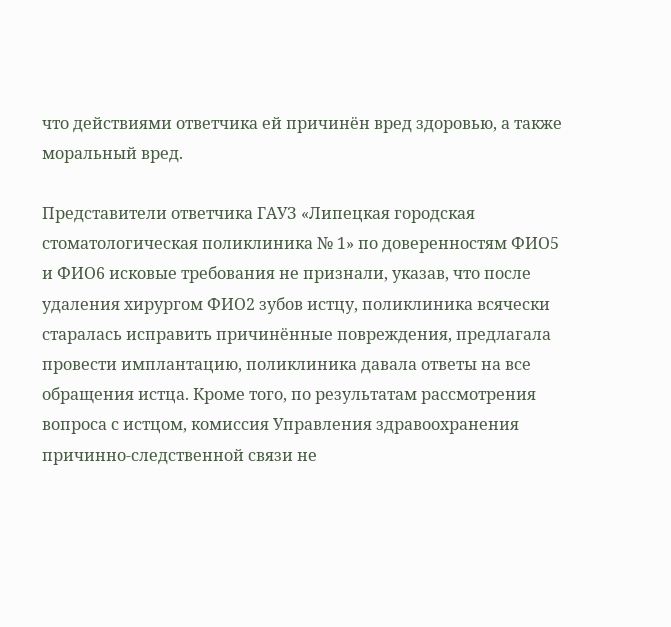что действиями ответчика ей причинён вред здоровью, а также моральный вред.

Представители ответчика ГАУЗ «Липецкая городская стоматологическая поликлиника № 1» по доверенностям ФИО5 и ФИО6 исковые требования не признали, указав, что после удаления хирургом ФИО2 зубов истцу, поликлиника всячески старалась исправить причинённые повреждения, предлагала провести имплантацию, поликлиника давала ответы на все обращения истца. Кроме того, по результатам рассмотрения вопроса с истцом, комиссия Управления здравоохранения причинно-следственной связи не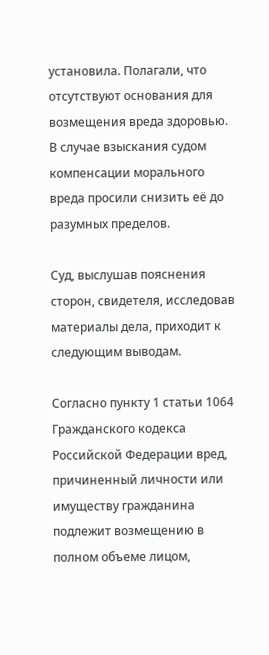установила. Полагали, что отсутствуют основания для возмещения вреда здоровью. В случае взыскания судом компенсации морального вреда просили снизить её до разумных пределов.

Суд, выслушав пояснения сторон, свидетеля, исследовав материалы дела, приходит к следующим выводам.

Согласно пункту 1 статьи 1064 Гражданского кодекса Российской Федерации вред, причиненный личности или имуществу гражданина подлежит возмещению в полном объеме лицом,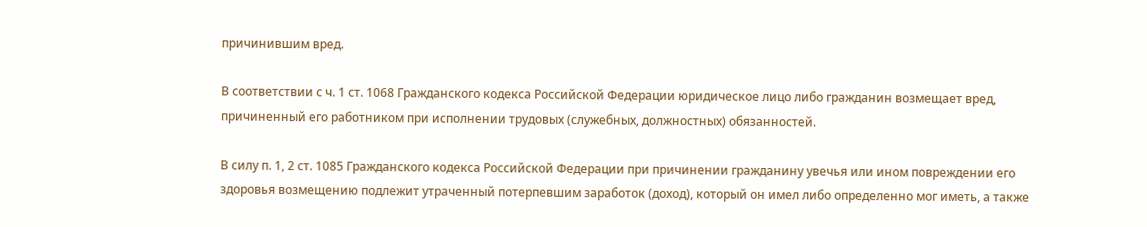причинившим вред.

В соответствии с ч. 1 ст. 1068 Гражданского кодекса Российской Федерации юридическое лицо либо гражданин возмещает вред, причиненный его работником при исполнении трудовых (служебных, должностных) обязанностей.

В силу п. 1, 2 ст. 1085 Гражданского кодекса Российской Федерации при причинении гражданину увечья или ином повреждении его здоровья возмещению подлежит утраченный потерпевшим заработок (доход), который он имел либо определенно мог иметь, а также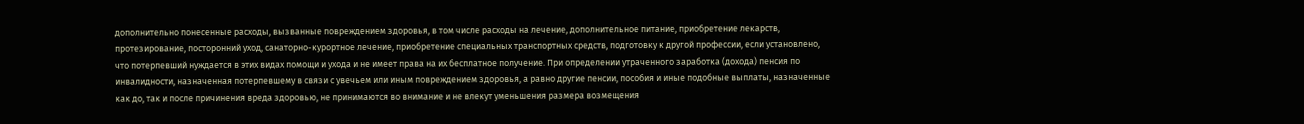дополнительно понесенные расходы, вызванные повреждением здоровья, в том числе расходы на лечение, дополнительное питание, приобретение лекарств, протезирование, посторонний уход, санаторно-курортное лечение, приобретение специальных транспортных средств, подготовку к другой профессии, если установлено, что потерпевший нуждается в этих видах помощи и ухода и не имеет права на их бесплатное получение. При определении утраченного заработка (дохода) пенсия по инвалидности, назначенная потерпевшему в связи с увечьем или иным повреждением здоровья, а равно другие пенсии, пособия и иные подобные выплаты, назначенные как до, так и после причинения вреда здоровью, не принимаются во внимание и не влекут уменьшения размера возмещения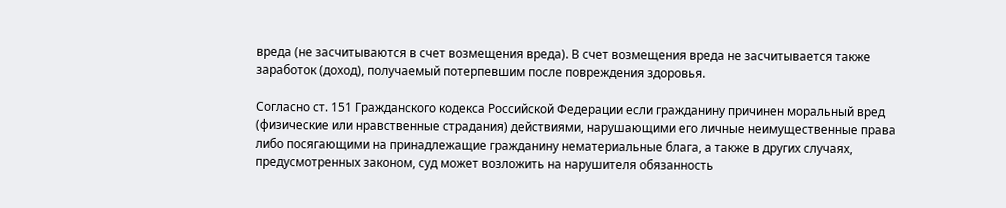вреда (не засчитываются в счет возмещения вреда). В счет возмещения вреда не засчитывается также заработок (доход), получаемый потерпевшим после повреждения здоровья.

Согласно ст. 151 Гражданского кодекса Российской Федерации если гражданину причинен моральный вред (физические или нравственные страдания) действиями, нарушающими его личные неимущественные права либо посягающими на принадлежащие гражданину нематериальные блага, а также в других случаях, предусмотренных законом, суд может возложить на нарушителя обязанность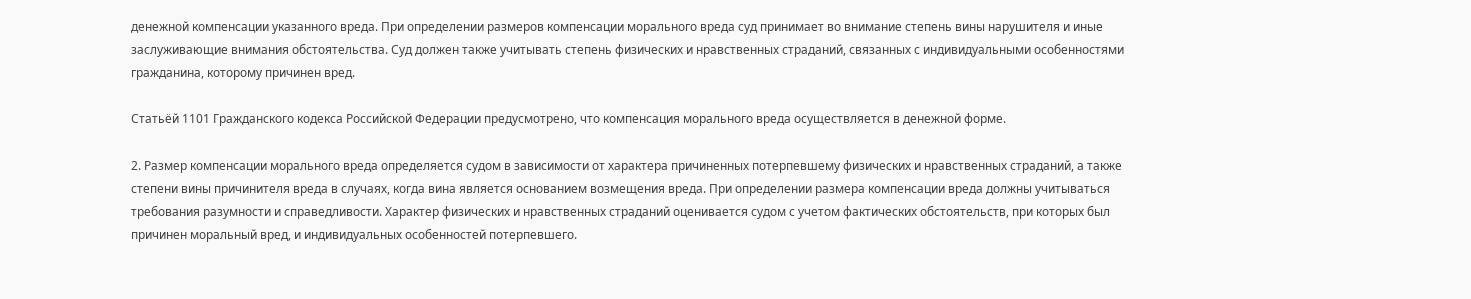денежной компенсации указанного вреда. При определении размеров компенсации морального вреда суд принимает во внимание степень вины нарушителя и иные заслуживающие внимания обстоятельства. Суд должен также учитывать степень физических и нравственных страданий, связанных с индивидуальными особенностями гражданина, которому причинен вред.

Статьёй 1101 Гражданского кодекса Российской Федерации предусмотрено, что компенсация морального вреда осуществляется в денежной форме.

2. Размер компенсации морального вреда определяется судом в зависимости от характера причиненных потерпевшему физических и нравственных страданий, а также степени вины причинителя вреда в случаях, когда вина является основанием возмещения вреда. При определении размера компенсации вреда должны учитываться требования разумности и справедливости. Характер физических и нравственных страданий оценивается судом с учетом фактических обстоятельств, при которых был причинен моральный вред, и индивидуальных особенностей потерпевшего.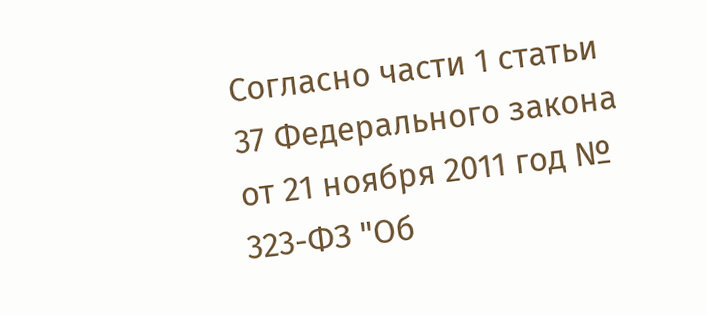Согласно части 1 статьи 37 Федерального закона от 21 ноября 2011 год № 323-ФЗ "Об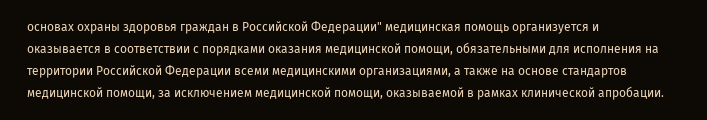основах охраны здоровья граждан в Российской Федерации" медицинская помощь организуется и оказывается в соответствии с порядками оказания медицинской помощи, обязательными для исполнения на территории Российской Федерации всеми медицинскими организациями, а также на основе стандартов медицинской помощи, за исключением медицинской помощи, оказываемой в рамках клинической апробации.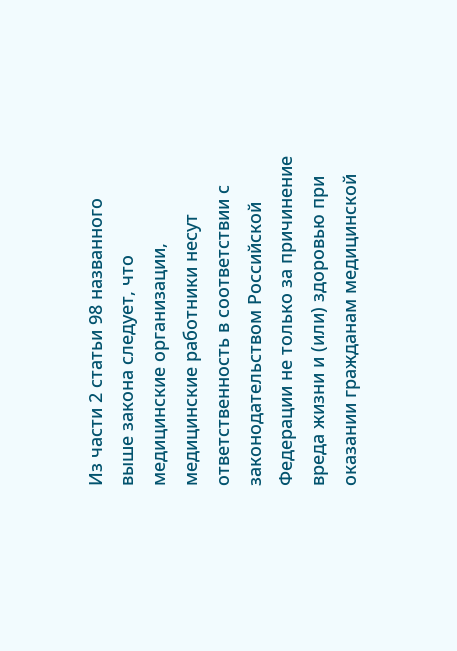Из части 2 статьи 98 названного выше закона следует, что медицинские организации, медицинские работники несут ответственность в соответствии с законодательством Российской Федерации не только за причинение вреда жизни и (или) здоровью при оказании гражданам медицинской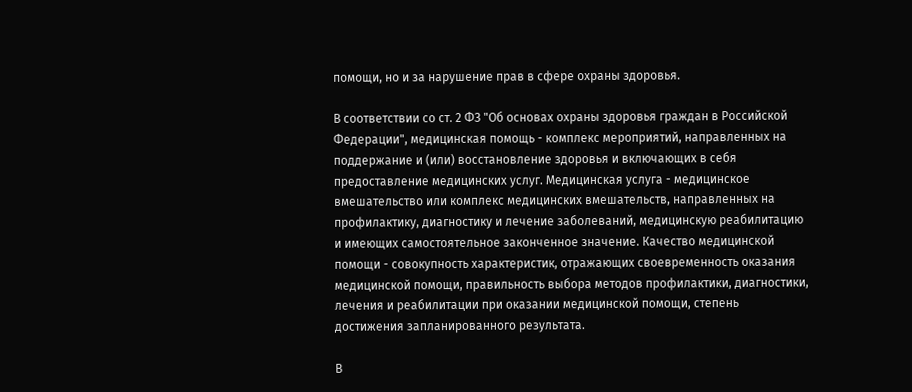помощи, но и за нарушение прав в сфере охраны здоровья.

В соответствии со ст. 2 ФЗ "Об основах охраны здоровья граждан в Российской Федерации", медицинская помощь - комплекс мероприятий, направленных на поддержание и (или) восстановление здоровья и включающих в себя предоставление медицинских услуг. Медицинская услуга - медицинское вмешательство или комплекс медицинских вмешательств, направленных на профилактику, диагностику и лечение заболеваний, медицинскую реабилитацию и имеющих самостоятельное законченное значение. Качество медицинской помощи - совокупность характеристик, отражающих своевременность оказания медицинской помощи, правильность выбора методов профилактики, диагностики, лечения и реабилитации при оказании медицинской помощи, степень достижения запланированного результата.

В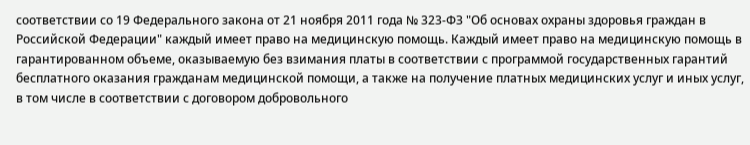соответствии со 19 Федерального закона от 21 ноября 2011 года № 323-ФЗ "Об основах охраны здоровья граждан в Российской Федерации" каждый имеет право на медицинскую помощь. Каждый имеет право на медицинскую помощь в гарантированном объеме, оказываемую без взимания платы в соответствии с программой государственных гарантий бесплатного оказания гражданам медицинской помощи, а также на получение платных медицинских услуг и иных услуг, в том числе в соответствии с договором добровольного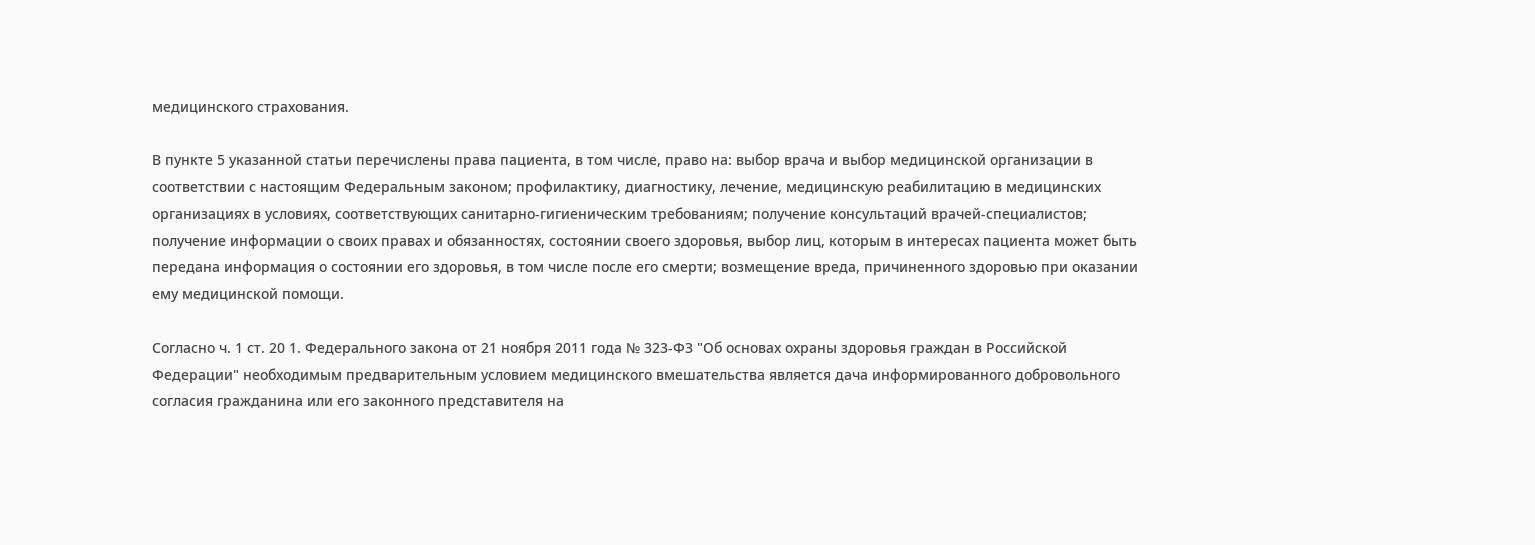медицинского страхования.

В пункте 5 указанной статьи перечислены права пациента, в том числе, право на: выбор врача и выбор медицинской организации в соответствии с настоящим Федеральным законом; профилактику, диагностику, лечение, медицинскую реабилитацию в медицинских организациях в условиях, соответствующих санитарно-гигиеническим требованиям; получение консультаций врачей-специалистов; получение информации о своих правах и обязанностях, состоянии своего здоровья, выбор лиц, которым в интересах пациента может быть передана информация о состоянии его здоровья, в том числе после его смерти; возмещение вреда, причиненного здоровью при оказании ему медицинской помощи.

Согласно ч. 1 ст. 20 1. Федерального закона от 21 ноября 2011 года № 323-ФЗ "Об основах охраны здоровья граждан в Российской Федерации" необходимым предварительным условием медицинского вмешательства является дача информированного добровольного согласия гражданина или его законного представителя на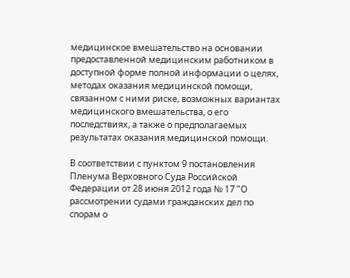медицинское вмешательство на основании предоставленной медицинским работником в доступной форме полной информации о целях, методах оказания медицинской помощи, связанном с ними риске, возможных вариантах медицинского вмешательства, о его последствиях, а также о предполагаемых результатах оказания медицинской помощи.

В соответствии с пунктом 9 постановления Пленума Верховного Суда Российской Федерации от 28 июня 2012 года № 17 "О рассмотрении судами гражданских дел по спорам о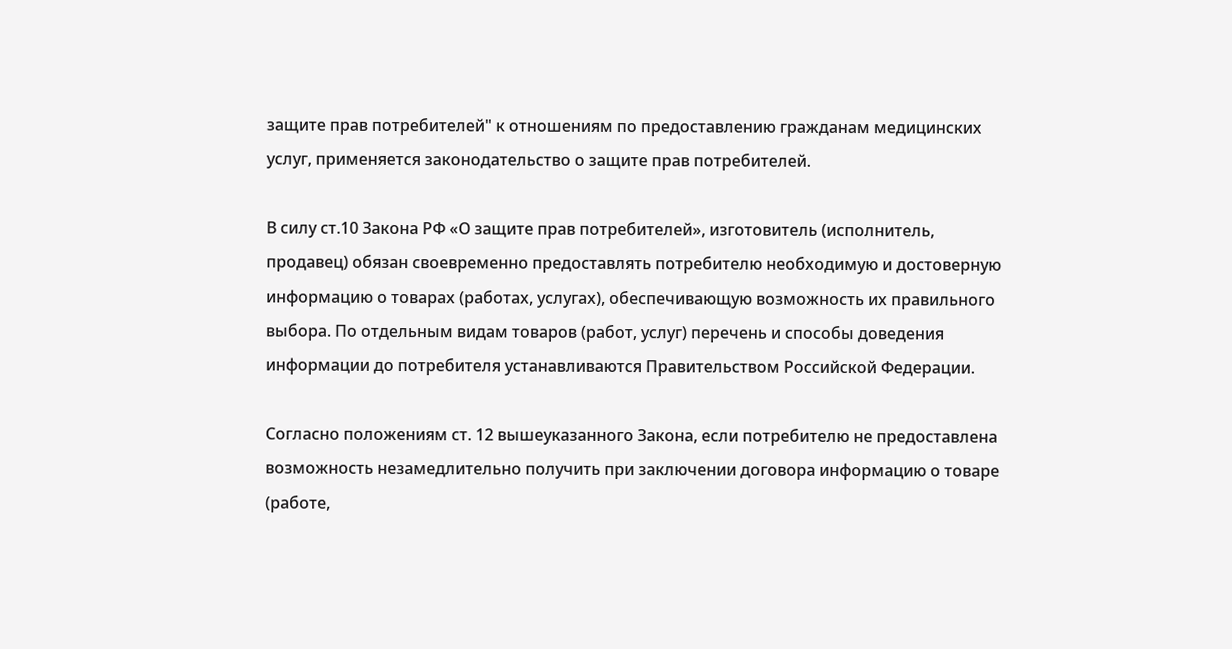защите прав потребителей" к отношениям по предоставлению гражданам медицинских услуг, применяется законодательство о защите прав потребителей.

В силу ст.10 Закона РФ «О защите прав потребителей», изготовитель (исполнитель, продавец) обязан своевременно предоставлять потребителю необходимую и достоверную информацию о товарах (работах, услугах), обеспечивающую возможность их правильного выбора. По отдельным видам товаров (работ, услуг) перечень и способы доведения информации до потребителя устанавливаются Правительством Российской Федерации.

Согласно положениям ст. 12 вышеуказанного Закона, если потребителю не предоставлена возможность незамедлительно получить при заключении договора информацию о товаре (работе,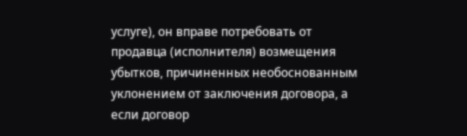услуге), он вправе потребовать от продавца (исполнителя) возмещения убытков, причиненных необоснованным уклонением от заключения договора, а если договор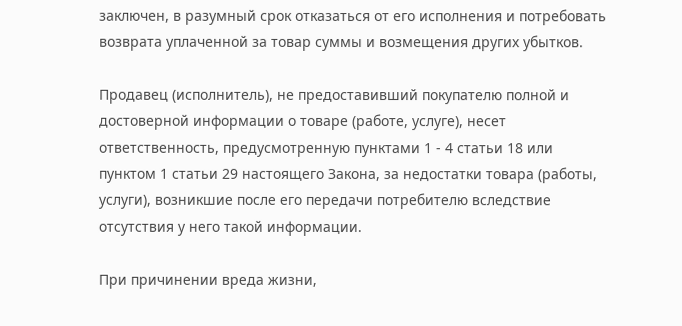заключен, в разумный срок отказаться от его исполнения и потребовать возврата уплаченной за товар суммы и возмещения других убытков.

Продавец (исполнитель), не предоставивший покупателю полной и достоверной информации о товаре (работе, услуге), несет ответственность, предусмотренную пунктами 1 - 4 статьи 18 или пунктом 1 статьи 29 настоящего Закона, за недостатки товара (работы, услуги), возникшие после его передачи потребителю вследствие отсутствия у него такой информации.

При причинении вреда жизни,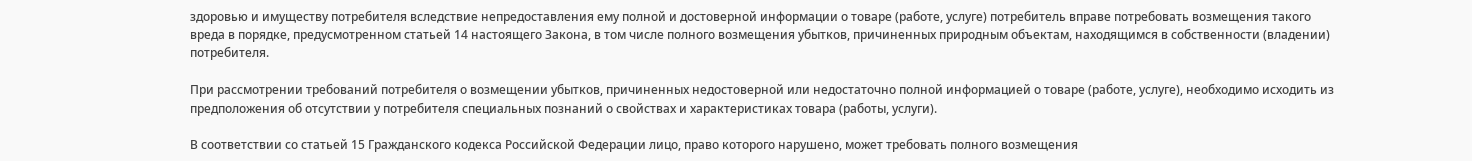здоровью и имуществу потребителя вследствие непредоставления ему полной и достоверной информации о товаре (работе, услуге) потребитель вправе потребовать возмещения такого вреда в порядке, предусмотренном статьей 14 настоящего Закона, в том числе полного возмещения убытков, причиненных природным объектам, находящимся в собственности (владении) потребителя.

При рассмотрении требований потребителя о возмещении убытков, причиненных недостоверной или недостаточно полной информацией о товаре (работе, услуге), необходимо исходить из предположения об отсутствии у потребителя специальных познаний о свойствах и характеристиках товара (работы, услуги).

В соответствии со статьей 15 Гражданского кодекса Российской Федерации лицо, право которого нарушено, может требовать полного возмещения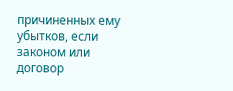причиненных ему убытков, если законом или договор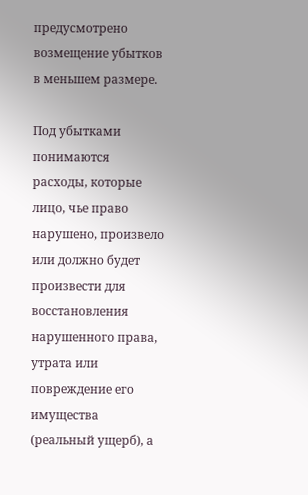предусмотрено возмещение убытков в меньшем размере.

Под убытками понимаются расходы, которые лицо, чье право нарушено, произвело или должно будет произвести для восстановления нарушенного права, утрата или повреждение его имущества (реальный ущерб), а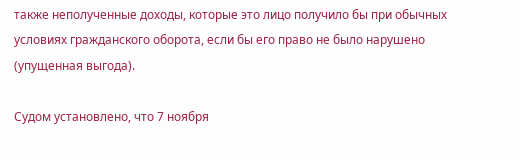также неполученные доходы, которые это лицо получило бы при обычных условиях гражданского оборота, если бы его право не было нарушено (упущенная выгода).

Судом установлено, что 7 ноября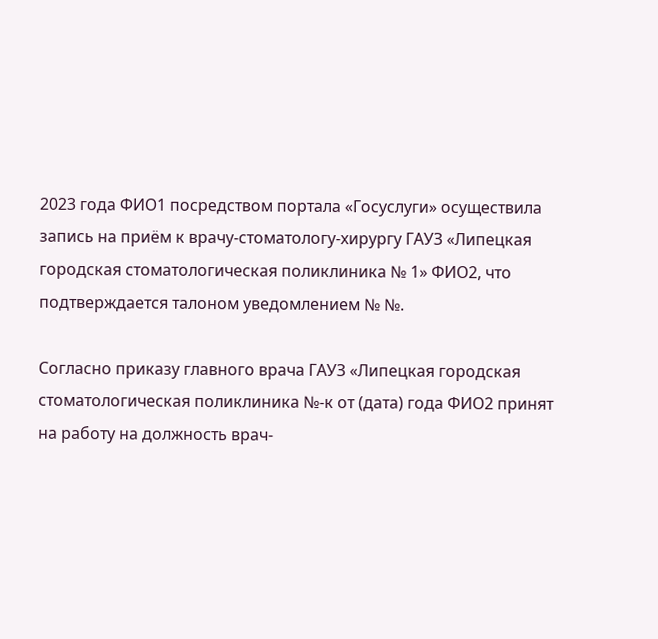2023 года ФИО1 посредством портала «Госуслуги» осуществила запись на приём к врачу-стоматологу-хирургу ГАУЗ «Липецкая городская стоматологическая поликлиника № 1» ФИО2, что подтверждается талоном уведомлением № №.

Согласно приказу главного врача ГАУЗ «Липецкая городская стоматологическая поликлиника №-к от (дата) года ФИО2 принят на работу на должность врач-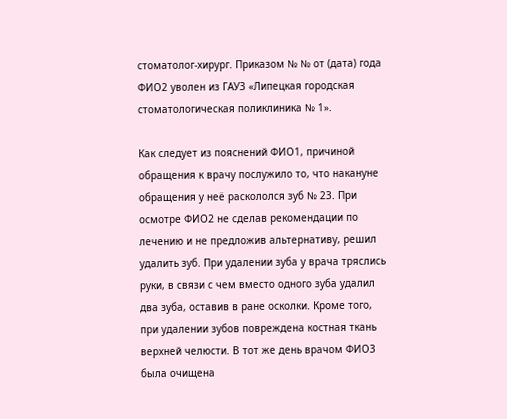стоматолог-хирург. Приказом № № от (дата) года ФИО2 уволен из ГАУЗ «Липецкая городская стоматологическая поликлиника № 1».

Как следует из пояснений ФИО1, причиной обращения к врачу послужило то, что накануне обращения у неё раскололся зуб № 23. При осмотре ФИО2 не сделав рекомендации по лечению и не предложив альтернативу, решил удалить зуб. При удалении зуба у врача тряслись руки, в связи с чем вместо одного зуба удалил два зуба, оставив в ране осколки. Кроме того, при удалении зубов повреждена костная ткань верхней челюсти. В тот же день врачом ФИО3 была очищена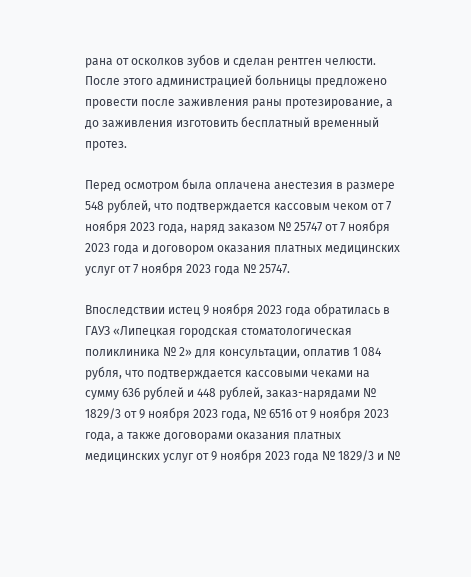рана от осколков зубов и сделан рентген челюсти. После этого администрацией больницы предложено провести после заживления раны протезирование, а до заживления изготовить бесплатный временный протез.

Перед осмотром была оплачена анестезия в размере 548 рублей, что подтверждается кассовым чеком от 7 ноября 2023 года, наряд заказом № 25747 от 7 ноября 2023 года и договором оказания платных медицинских услуг от 7 ноября 2023 года № 25747.

Впоследствии истец 9 ноября 2023 года обратилась в ГАУЗ «Липецкая городская стоматологическая поликлиника № 2» для консультации, оплатив 1 084 рубля, что подтверждается кассовыми чеками на сумму 636 рублей и 448 рублей, заказ-нарядами № 1829/3 от 9 ноября 2023 года, № 6516 от 9 ноября 2023 года, а также договорами оказания платных медицинских услуг от 9 ноября 2023 года № 1829/3 и №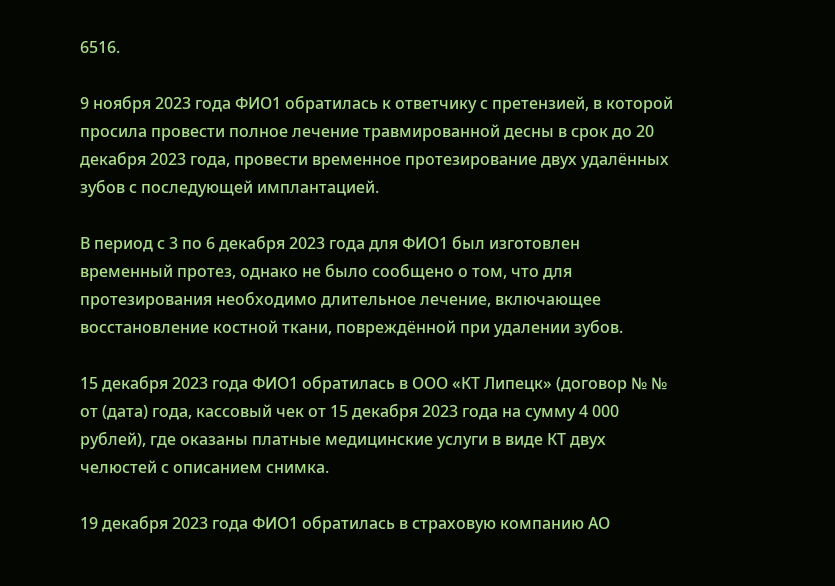6516.

9 ноября 2023 года ФИО1 обратилась к ответчику с претензией, в которой просила провести полное лечение травмированной десны в срок до 20 декабря 2023 года, провести временное протезирование двух удалённых зубов с последующей имплантацией.

В период с 3 по 6 декабря 2023 года для ФИО1 был изготовлен временный протез, однако не было сообщено о том, что для протезирования необходимо длительное лечение, включающее восстановление костной ткани, повреждённой при удалении зубов.

15 декабря 2023 года ФИО1 обратилась в ООО «КТ Липецк» (договор № № от (дата) года, кассовый чек от 15 декабря 2023 года на сумму 4 000 рублей), где оказаны платные медицинские услуги в виде КТ двух челюстей с описанием снимка.

19 декабря 2023 года ФИО1 обратилась в страховую компанию АО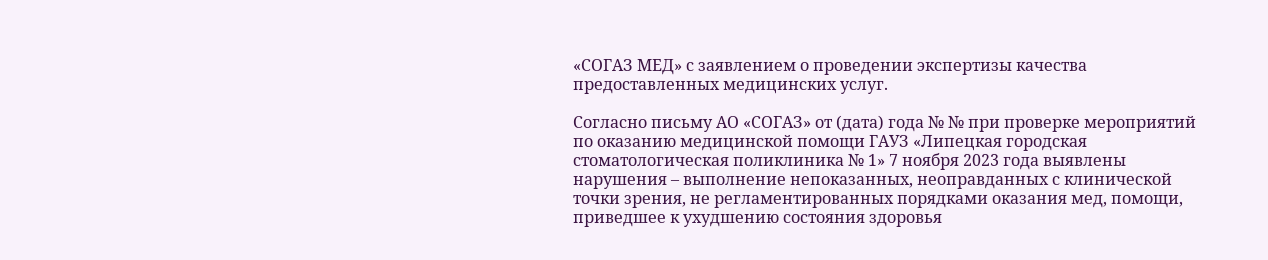«СОГАЗ МЕД» с заявлением о проведении экспертизы качества предоставленных медицинских услуг.

Согласно письму АО «СОГАЗ» от (дата) года № № при проверке мероприятий по оказанию медицинской помощи ГАУЗ «Липецкая городская стоматологическая поликлиника № 1» 7 ноября 2023 года выявлены нарушения – выполнение непоказанных, неоправданных с клинической точки зрения, не регламентированных порядками оказания мед, помощи, приведшее к ухудшению состояния здоровья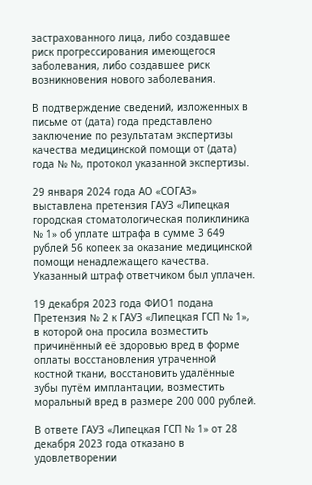застрахованного лица, либо создавшее риск прогрессирования имеющегося заболевания, либо создавшее риск возникновения нового заболевания.

В подтверждение сведений, изложенных в письме от (дата) года представлено заключение по результатам экспертизы качества медицинской помощи от (дата) года № №, протокол указанной экспертизы.

29 января 2024 года АО «СОГАЗ» выставлена претензия ГАУЗ «Липецкая городская стоматологическая поликлиника № 1» об уплате штрафа в сумме 3 649 рублей 56 копеек за оказание медицинской помощи ненадлежащего качества. Указанный штраф ответчиком был уплачен.

19 декабря 2023 года ФИО1 подана Претензия № 2 к ГАУЗ «Липецкая ГСП № 1», в которой она просила возместить причинённый её здоровью вред в форме оплаты восстановления утраченной костной ткани, восстановить удалённые зубы путём имплантации, возместить моральный вред в размере 200 000 рублей.

В ответе ГАУЗ «Липецкая ГСП № 1» от 28 декабря 2023 года отказано в удовлетворении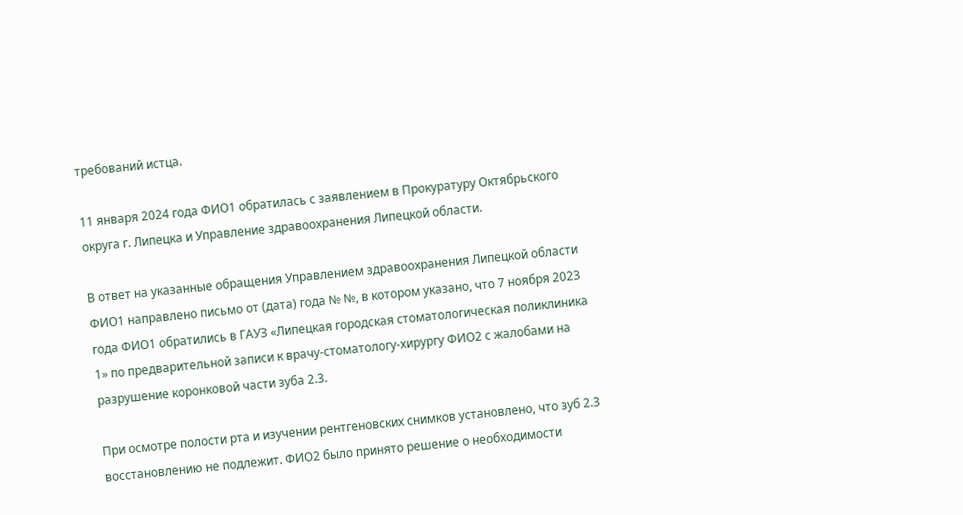требований истца.

11 января 2024 года ФИО1 обратилась с заявлением в Прокуратуру Октябрьского округа г. Липецка и Управление здравоохранения Липецкой области.

В ответ на указанные обращения Управлением здравоохранения Липецкой области ФИО1 направлено письмо от (дата) года № №, в котором указано, что 7 ноября 2023 года ФИО1 обратились в ГАУЗ «Липецкая городская стоматологическая поликлиника 1» по предварительной записи к врачу-стоматологу-хирургу ФИО2 с жалобами на разрушение коронковой части зуба 2.3.

При осмотре полости рта и изучении рентгеновских снимков установлено, что зуб 2.3 восстановлению не подлежит. ФИО2 было принято решение о необходимости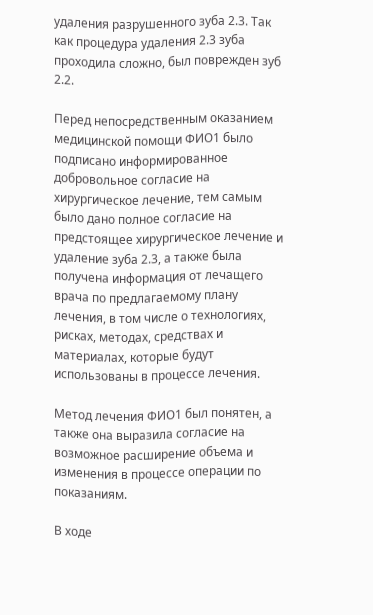удаления разрушенного зуба 2.3. Так как процедура удаления 2.3 зуба проходила сложно, был поврежден зуб 2.2.

Перед непосредственным оказанием медицинской помощи ФИО1 было подписано информированное добровольное согласие на хирургическое лечение, тем самым было дано полное согласие на предстоящее хирургическое лечение и удаление зуба 2.3, а также была получена информация от лечащего врача по предлагаемому плану лечения, в том числе о технологиях, рисках, методах, средствах и материалах, которые будут использованы в процессе лечения.

Метод лечения ФИО1 был понятен, а также она выразила согласие на возможное расширение объема и изменения в процессе операции по показаниям.

В ходе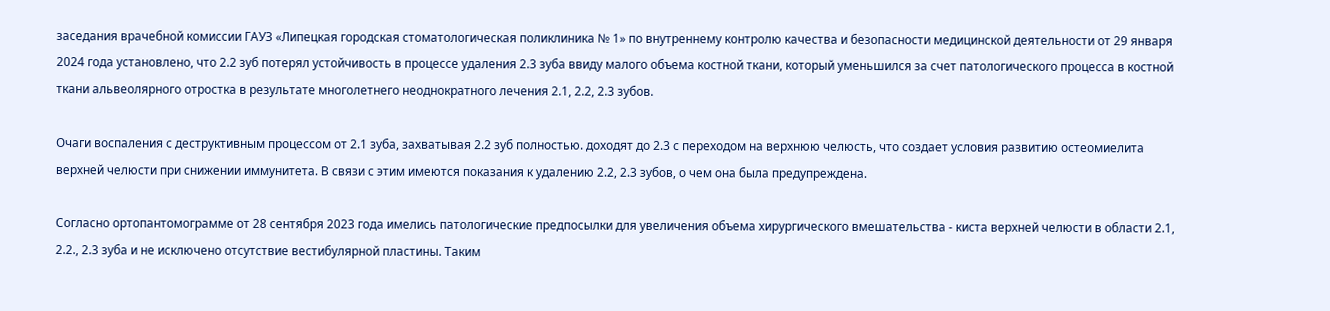заседания врачебной комиссии ГАУЗ «Липецкая городская стоматологическая поликлиника № 1» по внутреннему контролю качества и безопасности медицинской деятельности от 29 января 2024 года установлено, что 2.2 зуб потерял устойчивость в процессе удаления 2.3 зуба ввиду малого объема костной ткани, который уменьшился за счет патологического процесса в костной ткани альвеолярного отростка в результате многолетнего неоднократного лечения 2.1, 2.2, 2.3 зубов.

Очаги воспаления с деструктивным процессом от 2.1 зуба, захватывая 2.2 зуб полностью. доходят до 2.3 с переходом на верхнюю челюсть, что создает условия развитию остеомиелита верхней челюсти при снижении иммунитета. В связи с этим имеются показания к удалению 2.2, 2.3 зубов, о чем она была предупреждена.

Согласно ортопантомограмме от 28 сентября 2023 года имелись патологические предпосылки для увеличения объема хирургического вмешательства - киста верхней челюсти в области 2.1, 2.2., 2.3 зуба и не исключено отсутствие вестибулярной пластины. Таким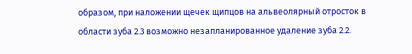образом, при наложении щечек щипцов на альвеолярный отросток в области зуба 2.3 возможно незапланированное удаление зуба 2.2.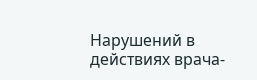Нарушений в действиях врача-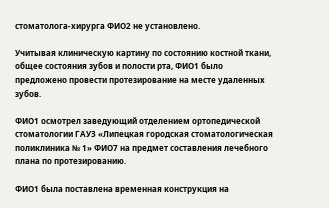стоматолога-хирурга ФИО2 не установлено.

Учитывая клиническую картину по состоянию костной ткани, общее состояния зубов и полости рта, ФИО1 было предложено провести протезирование на месте удаленных зубов.

ФИО1 осмотрел заведующий отделением ортопедической стоматологии ГАУЗ «Липецкая городская стоматологическая поликлиника № 1» ФИО7 на предмет составления лечебного плана по протезированию.

ФИО1 была поставлена временная конструкция на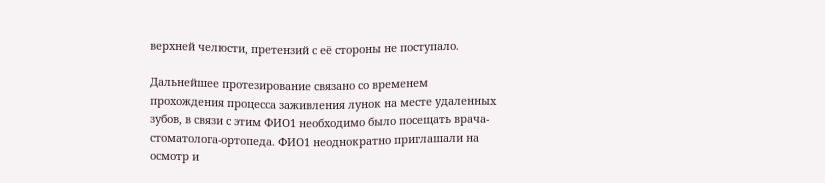верхней челюсти, претензий с её стороны не поступало.

Дальнейшее протезирование связано со временем прохождения процесса заживления лунок на месте удаленных зубов, в связи с этим ФИО1 необходимо было посещать врача-стоматолога-ортопеда. ФИО1 неоднократно приглашали на осмотр и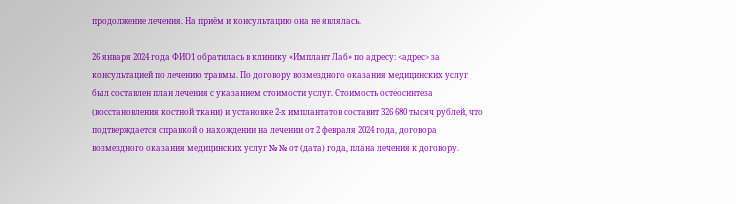продолжение лечения. На приём и консультацию она не являлась.

26 января 2024 года ФИО1 обратилась в клинику «Имплант Лаб» по адресу: <адрес> за консультацией по лечению травмы. По договору возмездного оказания медицинских услуг был составлен план лечения с указанием стоимости услуг. Стоимость остеосинтеза (восстановления костной ткани) и установке 2-х имплантатов составит 326 680 тысяч рублей, что подтверждается справкой о нахождении на лечении от 2 февраля 2024 года, договора возмездного оказания медицинских услуг № № от (дата) года, плана лечения к договору.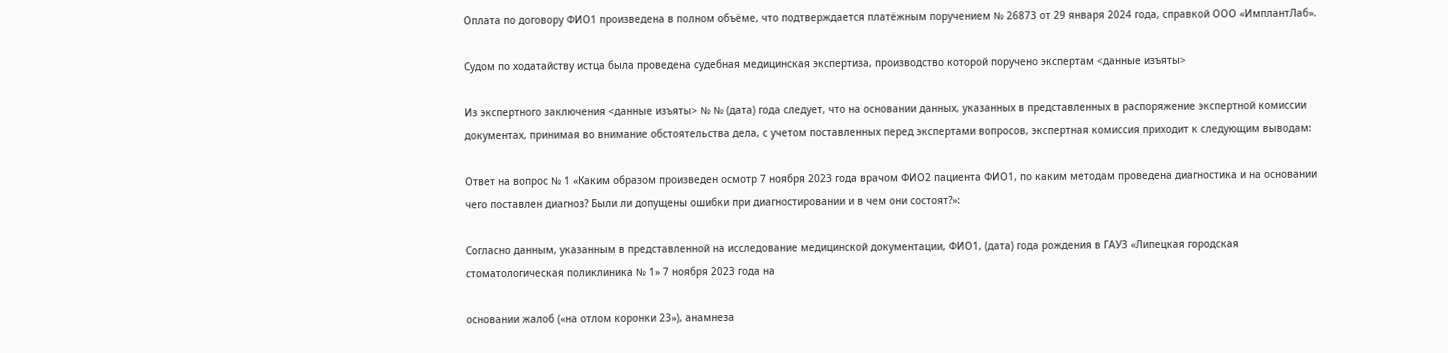Оплата по договору ФИО1 произведена в полном объёме, что подтверждается платёжным поручением № 26873 от 29 января 2024 года, справкой ООО «ИмплантЛаб».

Судом по ходатайству истца была проведена судебная медицинская экспертиза, производство которой поручено экспертам <данные изъяты>

Из экспертного заключения <данные изъяты> № № (дата) года следует, что на основании данных, указанных в представленных в распоряжение экспертной комиссии документах, принимая во внимание обстоятельства дела, с учетом поставленных перед экспертами вопросов, экспертная комиссия приходит к следующим выводам:

Ответ на вопрос № 1 «Каким образом произведен осмотр 7 ноября 2023 года врачом ФИО2 пациента ФИО1, по каким методам проведена диагностика и на основании чего поставлен диагноз? Были ли допущены ошибки при диагностировании и в чем они состоят?»:

Согласно данным, указанным в представленной на исследование медицинской документации, ФИО1, (дата) года рождения в ГАУЗ «Липецкая городская стоматологическая поликлиника № 1» 7 ноября 2023 года на

основании жалоб («на отлом коронки 23»), анамнеза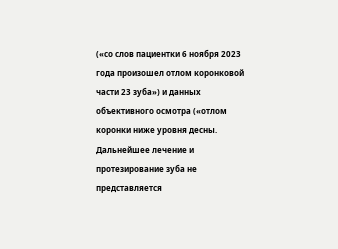(«со слов пациентки 6 ноября 2023 года произошел отлом коронковой части 23 зуба») и данных объективного осмотра («отлом коронки ниже уровня десны. Дальнейшее лечение и протезирование зуба не представляется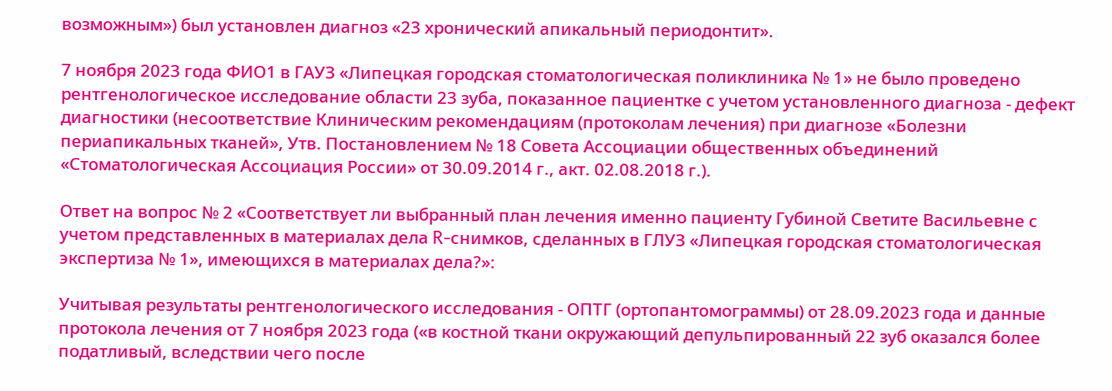возможным») был установлен диагноз «23 хронический апикальный периодонтит».

7 ноября 2023 года ФИО1 в ГАУЗ «Липецкая городская стоматологическая поликлиника № 1» не было проведено рентгенологическое исследование области 23 зуба, показанное пациентке с учетом установленного диагноза - дефект диагностики (несоответствие Клиническим рекомендациям (протоколам лечения) при диагнозе «Болезни периапикальных тканей», Утв. Постановлением № 18 Совета Ассоциации общественных объединений «Стоматологическая Ассоциация России» от 30.09.2014 г., акт. 02.08.2018 г.).

Ответ на вопрос № 2 «Соответствует ли выбранный план лечения именно пациенту Губиной Светите Васильевне с учетом представленных в материалах дела R-снимков, сделанных в ГЛУЗ «Липецкая городская стоматологическая экспертиза № 1», имеющихся в материалах дела?»:

Учитывая результаты рентгенологического исследования - ОПТГ (ортопантомограммы) от 28.09.2023 года и данные протокола лечения от 7 ноября 2023 года («в костной ткани окружающий депульпированный 22 зуб оказался более податливый, вследствии чего после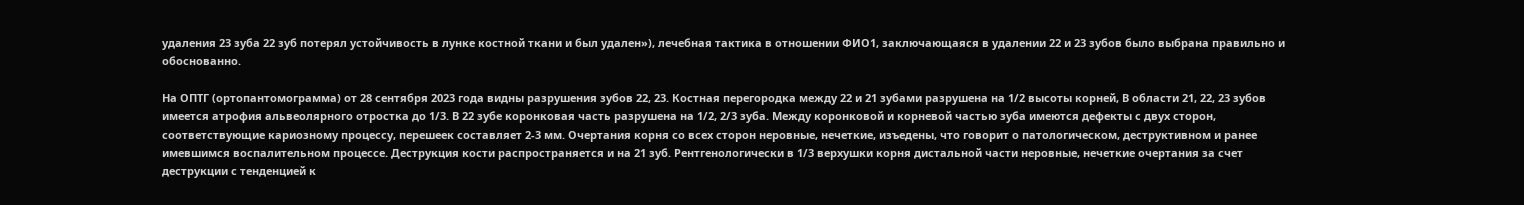удаления 23 зуба 22 зуб потерял устойчивость в лунке костной ткани и был удален»), лечебная тактика в отношении ФИО1, заключающаяся в удалении 22 и 23 зубов было выбрана правильно и обоснованно.

На ОПТГ (ортопантомограмма) от 28 сентября 2023 года видны разрушения зубов 22, 23. Костная перегородка между 22 и 21 зубами разрушена на 1/2 высоты корней, В области 21, 22, 23 зубов имеется атрофия альвеолярного отростка до 1/3. В 22 зубе коронковая часть разрушена на 1/2, 2/3 зуба. Между коронковой и корневой частью зуба имеются дефекты с двух сторон, соответствующие кариозному процессу, перешеек составляет 2-3 мм. Очертания корня со всех сторон неровные, нечеткие, изъедены, что говорит о патологическом, деструктивном и ранее имевшимся воспалительном процессе. Деструкция кости распространяется и на 21 зуб. Рентгенологически в 1/3 верхушки корня дистальной части неровные, нечеткие очертания за счет деструкции с тенденцией к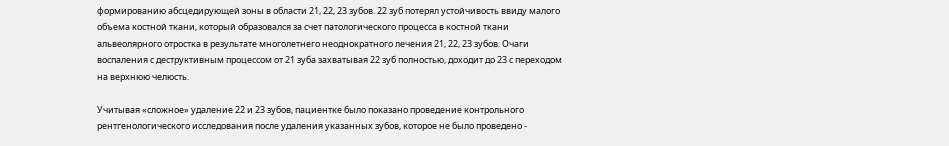формированию абсцедирующей зоны в области 21, 22, 23 зубов. 22 зуб потерял устойчивость ввиду малого объема костной ткани, который образовался за счет патологического процесса в костной ткани альвеолярного отростка в результате многолетнего неоднократного лечения 21, 22, 23 зубов. Очаги воспаления с деструктивным процессом от 21 зуба захватывая 22 зуб полностью, доходит до 23 с переходом на верхнюю челюсть.

Учитывая «сложное» удаление 22 и 23 зубов, пациентке было показано проведение контрольного рентгенологического исследования после удаления указанных зубов, которое не было проведено -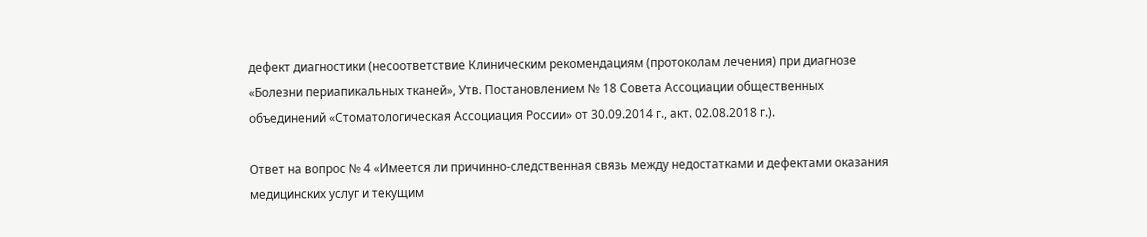дефект диагностики (несоответствие Клиническим рекомендациям (протоколам лечения) при диагнозе «Болезни периапикальных тканей», Утв. Постановлением № 18 Совета Ассоциации общественных объединений «Стоматологическая Ассоциация России» от 30.09.2014 г., акт. 02.08.2018 г.).

Ответ на вопрос № 4 «Имеется ли причинно-следственная связь между недостатками и дефектами оказания медицинских услуг и текущим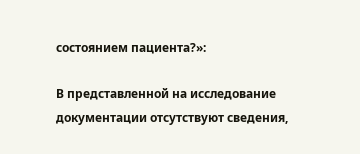состоянием пациента?»:

В представленной на исследование документации отсутствуют сведения,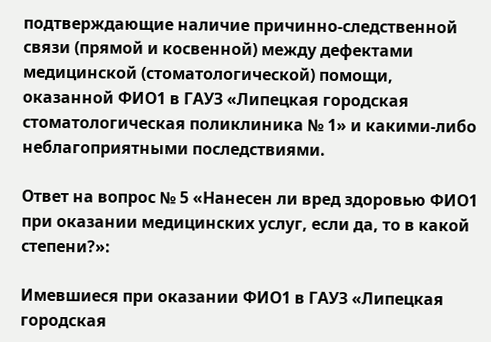подтверждающие наличие причинно-следственной связи (прямой и косвенной) между дефектами медицинской (стоматологической) помощи, оказанной ФИО1 в ГАУЗ «Липецкая городская стоматологическая поликлиника № 1» и какими-либо неблагоприятными последствиями.

Ответ на вопрос № 5 «Нанесен ли вред здоровью ФИО1 при оказании медицинских услуг, если да, то в какой степени?»:

Имевшиеся при оказании ФИО1 в ГАУЗ «Липецкая городская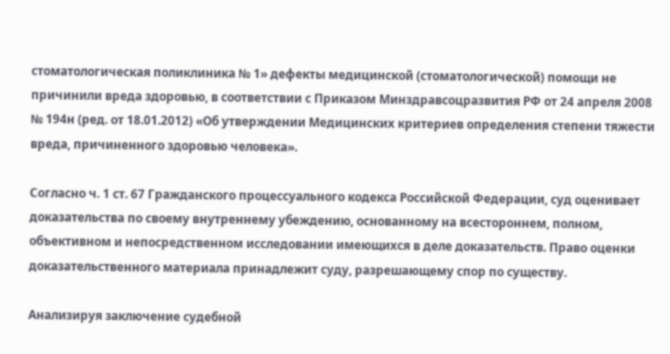стоматологическая поликлиника № 1» дефекты медицинской (стоматологической) помощи не причинили вреда здоровью, в соответствии с Приказом Минздравсоцразвития РФ от 24 апреля 2008 № 194н (ред. от 18.01.2012) «Об утверждении Медицинских критериев определения степени тяжести вреда, причиненного здоровью человека».

Согласно ч. 1 ст. 67 Гражданского процессуального кодекса Российской Федерации, суд оценивает доказательства по своему внутреннему убеждению, основанному на всестороннем, полном, объективном и непосредственном исследовании имеющихся в деле доказательств. Право оценки доказательственного материала принадлежит суду, разрешающему спор по существу.

Анализируя заключение судебной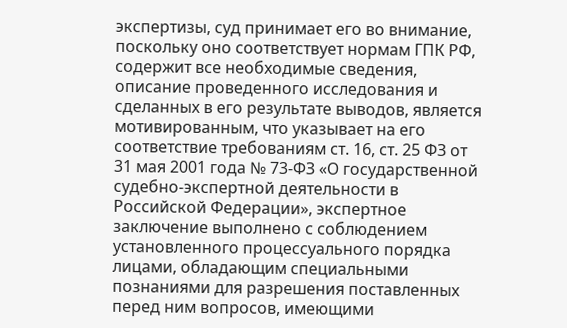экспертизы, суд принимает его во внимание, поскольку оно соответствует нормам ГПК РФ, содержит все необходимые сведения, описание проведенного исследования и сделанных в его результате выводов, является мотивированным, что указывает на его соответствие требованиям ст. 16, ст. 25 ФЗ от 31 мая 2001 года № 73-ФЗ «О государственной судебно-экспертной деятельности в Российской Федерации», экспертное заключение выполнено с соблюдением установленного процессуального порядка лицами, обладающим специальными познаниями для разрешения поставленных перед ним вопросов, имеющими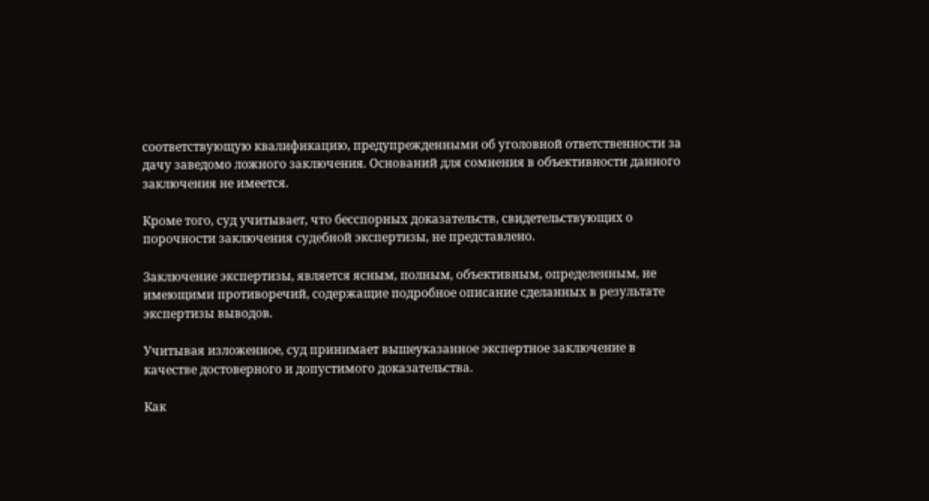соответствующую квалификацию, предупрежденными об уголовной ответственности за дачу заведомо ложного заключения. Оснований для сомнения в объективности данного заключения не имеется.

Кроме того, суд учитывает, что бесспорных доказательств, свидетельствующих о порочности заключения судебной экспертизы, не представлено.

Заключение экспертизы, является ясным, полным, объективным, определенным, не имеющими противоречий, содержащие подробное описание сделанных в результате экспертизы выводов.

Учитывая изложенное, суд принимает вышеуказанное экспертное заключение в качестве достоверного и допустимого доказательства.

Как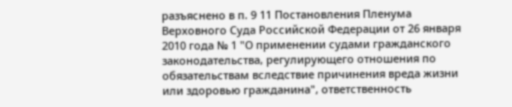разъяснено в п. 9 11 Постановления Пленума Верховного Суда Российской Федерации от 26 января 2010 года № 1 "О применении судами гражданского законодательства, регулирующего отношения по обязательствам вследствие причинения вреда жизни или здоровью гражданина", ответственность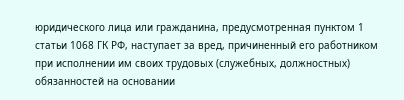юридического лица или гражданина, предусмотренная пунктом 1 статьи 1068 ГК РФ, наступает за вред, причиненный его работником при исполнении им своих трудовых (служебных, должностных) обязанностей на основании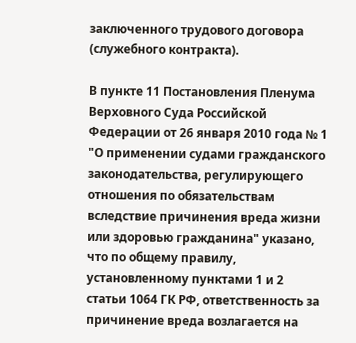заключенного трудового договора (служебного контракта).

В пункте 11 Постановления Пленума Верховного Суда Российской Федерации от 26 января 2010 года № 1 "О применении судами гражданского законодательства, регулирующего отношения по обязательствам вследствие причинения вреда жизни или здоровью гражданина" указано, что по общему правилу, установленному пунктами 1 и 2 статьи 1064 ГК РФ, ответственность за причинение вреда возлагается на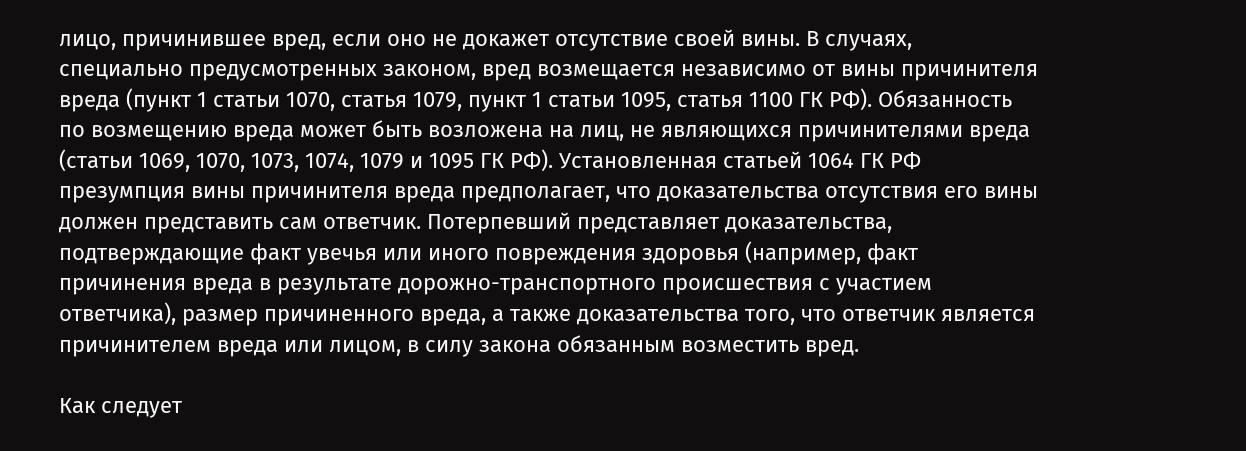лицо, причинившее вред, если оно не докажет отсутствие своей вины. В случаях, специально предусмотренных законом, вред возмещается независимо от вины причинителя вреда (пункт 1 статьи 1070, статья 1079, пункт 1 статьи 1095, статья 1100 ГК РФ). Обязанность по возмещению вреда может быть возложена на лиц, не являющихся причинителями вреда (статьи 1069, 1070, 1073, 1074, 1079 и 1095 ГК РФ). Установленная статьей 1064 ГК РФ презумпция вины причинителя вреда предполагает, что доказательства отсутствия его вины должен представить сам ответчик. Потерпевший представляет доказательства, подтверждающие факт увечья или иного повреждения здоровья (например, факт причинения вреда в результате дорожно-транспортного происшествия с участием ответчика), размер причиненного вреда, а также доказательства того, что ответчик является причинителем вреда или лицом, в силу закона обязанным возместить вред.

Как следует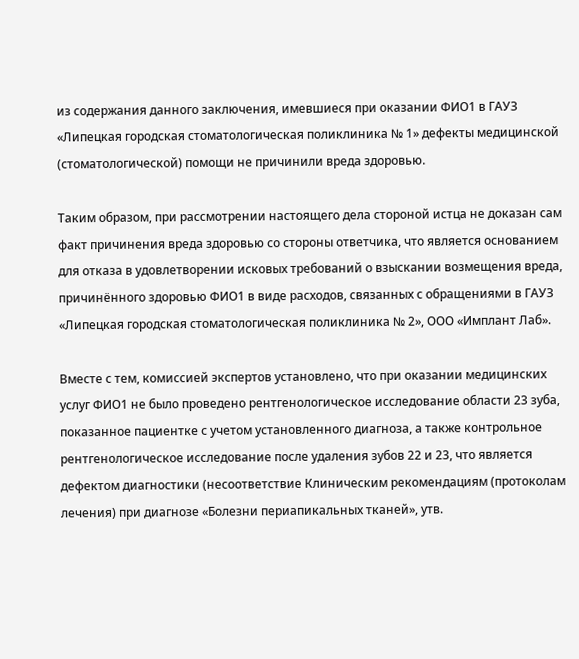из содержания данного заключения, имевшиеся при оказании ФИО1 в ГАУЗ «Липецкая городская стоматологическая поликлиника № 1» дефекты медицинской (стоматологической) помощи не причинили вреда здоровью.

Таким образом, при рассмотрении настоящего дела стороной истца не доказан сам факт причинения вреда здоровью со стороны ответчика, что является основанием для отказа в удовлетворении исковых требований о взыскании возмещения вреда, причинённого здоровью ФИО1 в виде расходов, связанных с обращениями в ГАУЗ «Липецкая городская стоматологическая поликлиника № 2», ООО «Имплант Лаб».

Вместе с тем, комиссией экспертов установлено, что при оказании медицинских услуг ФИО1 не было проведено рентгенологическое исследование области 23 зуба, показанное пациентке с учетом установленного диагноза, а также контрольное рентгенологическое исследование после удаления зубов 22 и 23, что является дефектом диагностики (несоответствие Клиническим рекомендациям (протоколам лечения) при диагнозе «Болезни периапикальных тканей», утв.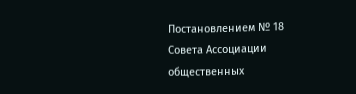Постановлением № 18 Совета Ассоциации общественных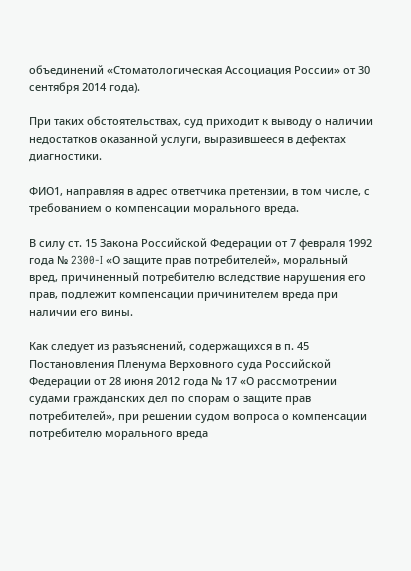объединений «Стоматологическая Ассоциация России» от 30 сентября 2014 года).

При таких обстоятельствах, суд приходит к выводу о наличии недостатков оказанной услуги, выразившееся в дефектах диагностики.

ФИО1, направляя в адрес ответчика претензии, в том числе, с требованием о компенсации морального вреда.

В силу ст. 15 Закона Российской Федерации от 7 февраля 1992 года № 2300-I «О защите прав потребителей», моральный вред, причиненный потребителю вследствие нарушения его прав, подлежит компенсации причинителем вреда при наличии его вины.

Как следует из разъяснений, содержащихся в п. 45 Постановления Пленума Верховного суда Российской Федерации от 28 июня 2012 года № 17 «О рассмотрении судами гражданских дел по спорам о защите прав потребителей», при решении судом вопроса о компенсации потребителю морального вреда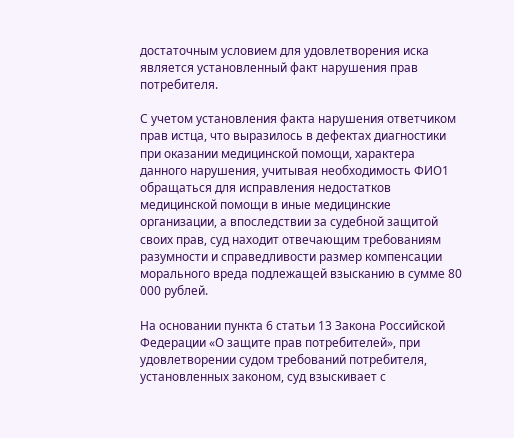достаточным условием для удовлетворения иска является установленный факт нарушения прав потребителя.

С учетом установления факта нарушения ответчиком прав истца, что выразилось в дефектах диагностики при оказании медицинской помощи, характера данного нарушения, учитывая необходимость ФИО1 обращаться для исправления недостатков медицинской помощи в иные медицинские организации, а впоследствии за судебной защитой своих прав, суд находит отвечающим требованиям разумности и справедливости размер компенсации морального вреда подлежащей взысканию в сумме 80 000 рублей.

На основании пункта 6 статьи 13 Закона Российской Федерации «О защите прав потребителей», при удовлетворении судом требований потребителя, установленных законом, суд взыскивает с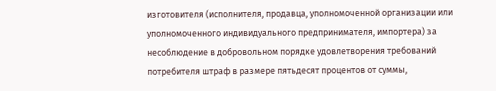изготовителя (исполнителя, продавца, уполномоченной организации или уполномоченного индивидуального предпринимателя, импортера) за несоблюдение в добровольном порядке удовлетворения требований потребителя штраф в размере пятьдесят процентов от суммы,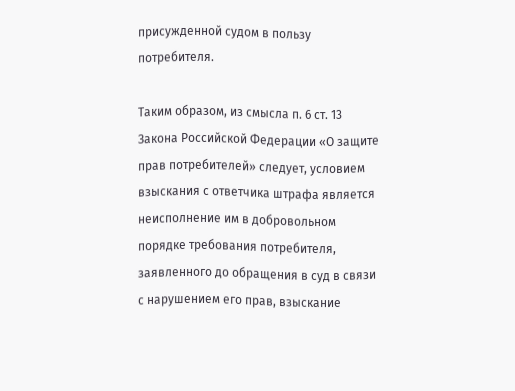присужденной судом в пользу потребителя.

Таким образом, из смысла п. 6 ст. 13 Закона Российской Федерации «О защите прав потребителей» следует, условием взыскания с ответчика штрафа является неисполнение им в добровольном порядке требования потребителя, заявленного до обращения в суд в связи с нарушением его прав, взыскание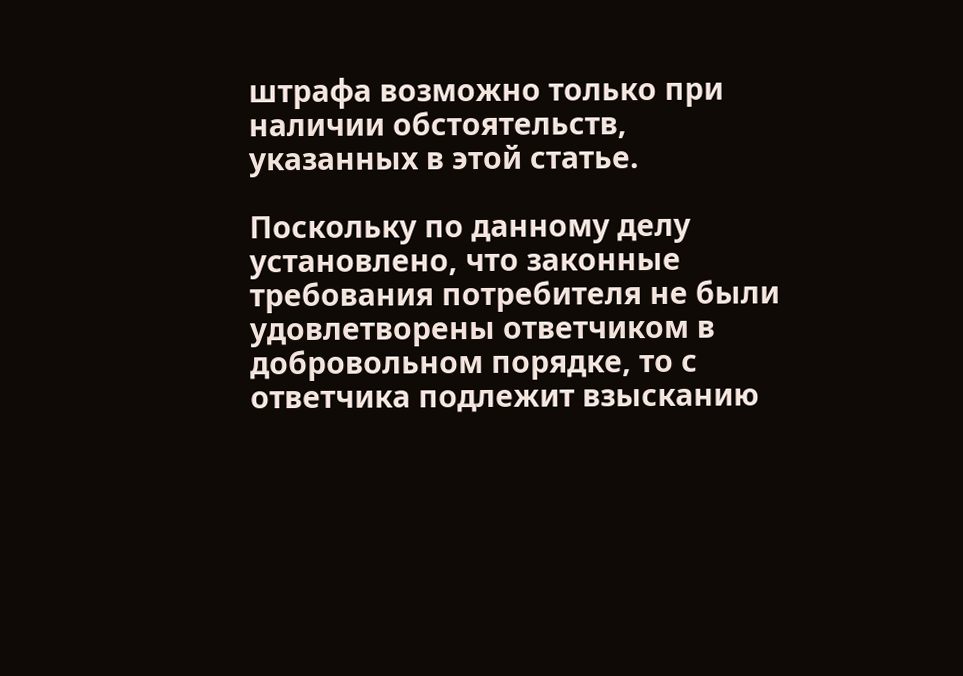штрафа возможно только при наличии обстоятельств, указанных в этой статье.

Поскольку по данному делу установлено, что законные требования потребителя не были удовлетворены ответчиком в добровольном порядке, то с ответчика подлежит взысканию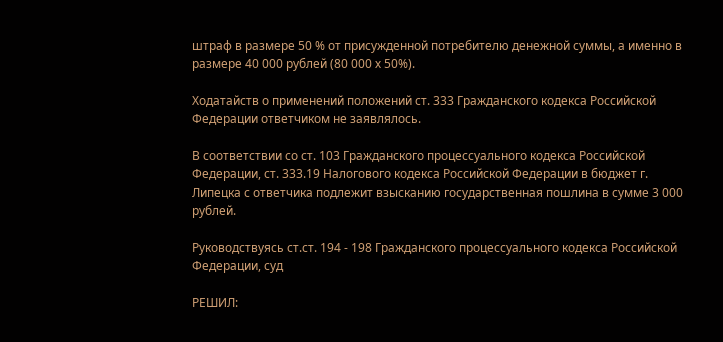штраф в размере 50 % от присужденной потребителю денежной суммы, а именно в размере 40 000 рублей (80 000 х 50%).

Ходатайств о применений положений ст. 333 Гражданского кодекса Российской Федерации ответчиком не заявлялось.

В соответствии со ст. 103 Гражданского процессуального кодекса Российской Федерации, ст. 333.19 Налогового кодекса Российской Федерации в бюджет г. Липецка с ответчика подлежит взысканию государственная пошлина в сумме 3 000 рублей.

Руководствуясь ст.ст. 194 - 198 Гражданского процессуального кодекса Российской Федерации, суд

РЕШИЛ: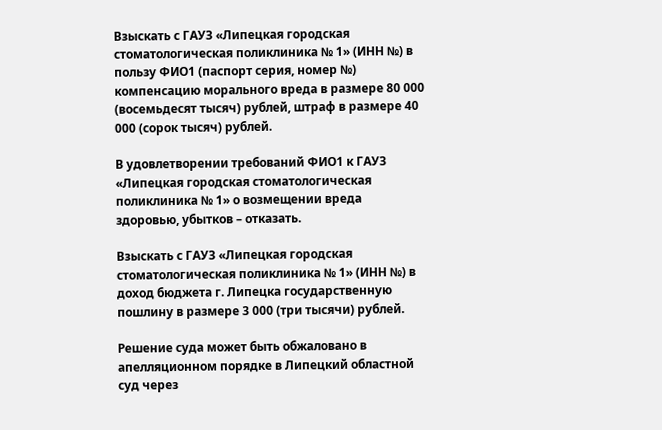Взыскать с ГАУЗ «Липецкая городская стоматологическая поликлиника № 1» (ИНН №) в пользу ФИО1 (паспорт серия, номер №) компенсацию морального вреда в размере 80 000 (восемьдесят тысяч) рублей, штраф в размере 40 000 (сорок тысяч) рублей.

В удовлетворении требований ФИО1 к ГАУЗ «Липецкая городская стоматологическая поликлиника № 1» о возмещении вреда здоровью, убытков – отказать.

Взыскать с ГАУЗ «Липецкая городская стоматологическая поликлиника № 1» (ИНН №) в доход бюджета г. Липецка государственную пошлину в размере 3 000 (три тысячи) рублей.

Решение суда может быть обжаловано в апелляционном порядке в Липецкий областной суд через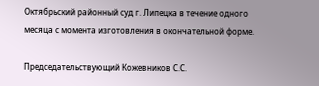Октябрьский районный суд г. Липецка в течение одного месяца с момента изготовления в окончательной форме.

Председательствующий Кожевников С.С.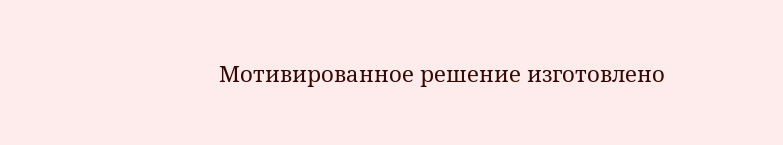Мотивированное решение изготовлено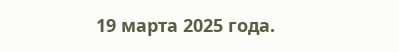19 марта 2025 года.